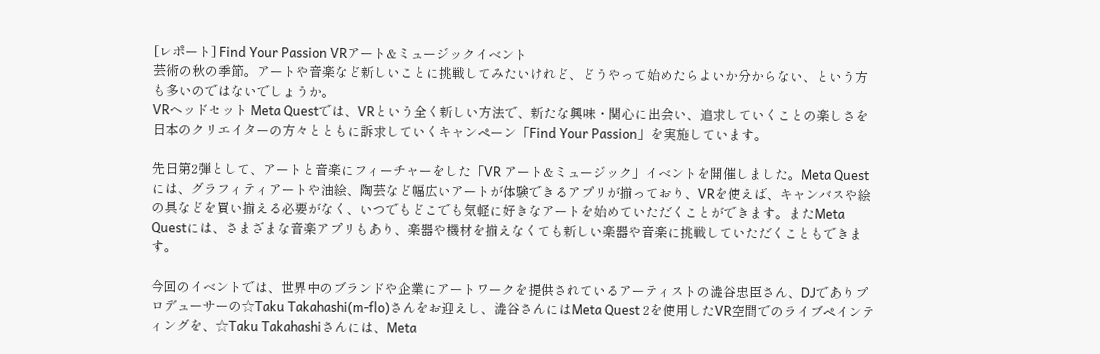[レポート] Find Your Passion VRアート&ミュージックイベント
芸術の秋の季節。アートや音楽など新しいことに挑戦してみたいけれど、どうやって始めたらよいか分からない、という方も多いのではないでしょうか。
VRヘッドセット Meta Questでは、VRという全く新しい方法で、新たな興味・関心に出会い、追求していくことの楽しさを日本のクリエイターの方々とともに訴求していくキャンペーン「Find Your Passion」を実施しています。

先日第2弾として、アートと音楽にフィーチャーをした「VR アート&ミュージック」イベントを開催しました。Meta Questには、グラフィティアートや油絵、陶芸など幅広いアートが体験できるアプリが揃っており、VRを使えば、キャンバスや絵の具などを買い揃える必要がなく、いつでもどこでも気軽に好きなアートを始めていただくことができます。またMeta Questには、さまざまな音楽アプリもあり、楽器や機材を揃えなくても新しい楽器や音楽に挑戦していただくこともできます。

今回のイベントでは、世界中のブランドや企業にアートワークを提供されているアーティストの澁谷忠臣さん、DJでありプロデューサーの☆Taku Takahashi(m-flo)さんをお迎えし、澁谷さんにはMeta Quest 2を使用したVR空間でのライブペインティングを、☆Taku Takahashiさんには、Meta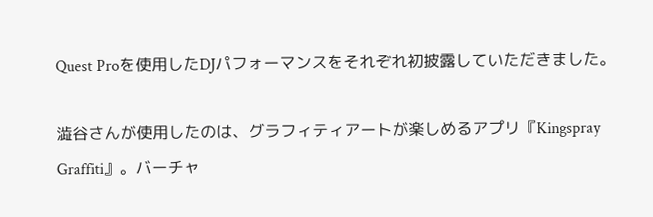Quest Proを使用したDJパフォーマンスをそれぞれ初披露していただきました。

澁谷さんが使用したのは、グラフィティアートが楽しめるアプリ『Kingspray Graffiti』。バーチャ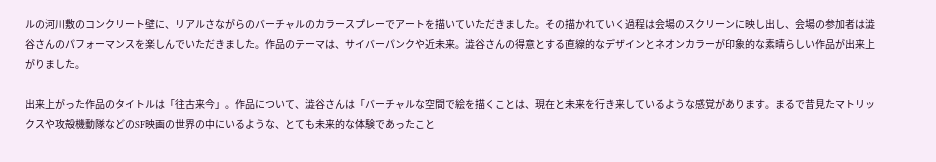ルの河川敷のコンクリート壁に、リアルさながらのバーチャルのカラースプレーでアートを描いていただきました。その描かれていく過程は会場のスクリーンに映し出し、会場の参加者は澁谷さんのパフォーマンスを楽しんでいただきました。作品のテーマは、サイバーパンクや近未来。澁谷さんの得意とする直線的なデザインとネオンカラーが印象的な素晴らしい作品が出来上がりました。

出来上がった作品のタイトルは「往古来今」。作品について、澁谷さんは「バーチャルな空間で絵を描くことは、現在と未来を行き来しているような感覚があります。まるで昔見たマトリックスや攻殻機動隊などのSF映画の世界の中にいるような、とても未来的な体験であったこと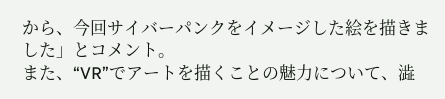から、今回サイバーパンクをイメージした絵を描きました」とコメント。
また、“VR”でアートを描くことの魅力について、澁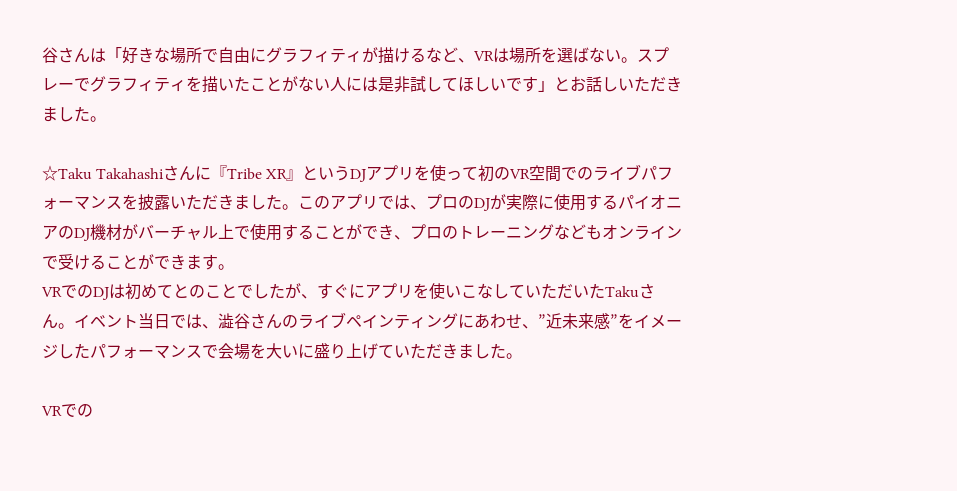谷さんは「好きな場所で自由にグラフィティが描けるなど、VRは場所を選ばない。スプレーでグラフィティを描いたことがない人には是非試してほしいです」とお話しいただきました。

☆Taku Takahashiさんに『Tribe XR』というDJアプリを使って初のVR空間でのライブパフォーマンスを披露いただきました。このアプリでは、プロのDJが実際に使用するパイオニアのDJ機材がバーチャル上で使用することができ、プロのトレーニングなどもオンラインで受けることができます。
VRでのDJは初めてとのことでしたが、すぐにアプリを使いこなしていただいたTakuさん。イベント当日では、澁谷さんのライブペインティングにあわせ、”近未来感”をイメージしたパフォーマンスで会場を大いに盛り上げていただきました。

VRでの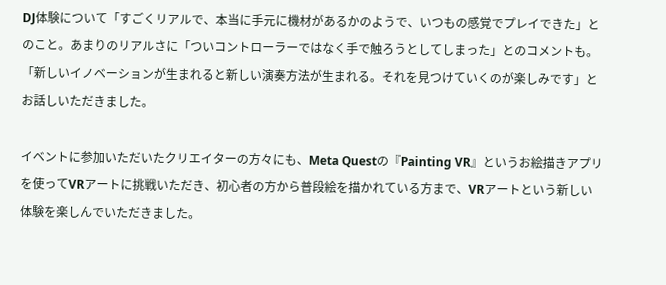DJ体験について「すごくリアルで、本当に手元に機材があるかのようで、いつもの感覚でプレイできた」とのこと。あまりのリアルさに「ついコントローラーではなく手で触ろうとしてしまった」とのコメントも。「新しいイノベーションが生まれると新しい演奏方法が生まれる。それを見つけていくのが楽しみです」とお話しいただきました。

イベントに参加いただいたクリエイターの方々にも、Meta Questの『Painting VR』というお絵描きアプリを使ってVRアートに挑戦いただき、初心者の方から普段絵を描かれている方まで、VRアートという新しい体験を楽しんでいただきました。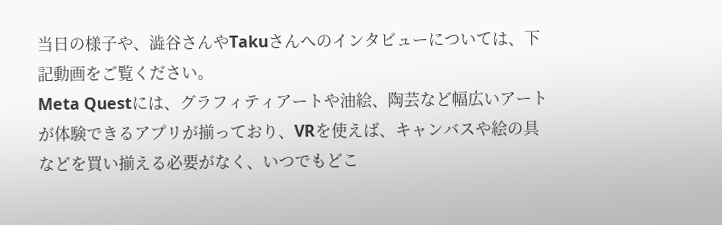当日の様子や、澁谷さんやTakuさんへのインタビューについては、下記動画をご覧ください。
Meta Questには、グラフィティアートや油絵、陶芸など幅広いアートが体験できるアプリが揃っており、VRを使えば、キャンバスや絵の具などを買い揃える必要がなく、いつでもどこ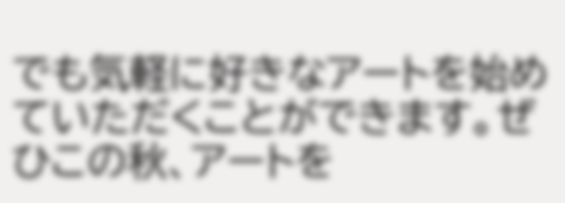でも気軽に好きなアートを始めていただくことができます。ぜひこの秋、アートを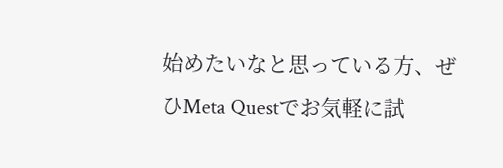始めたいなと思っている方、ぜひMeta Questでお気軽に試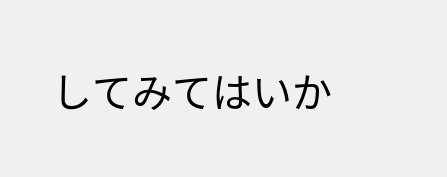してみてはいか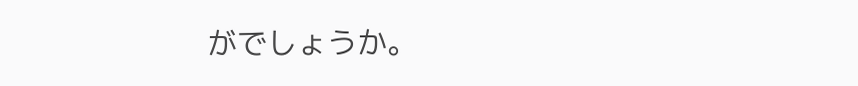がでしょうか。